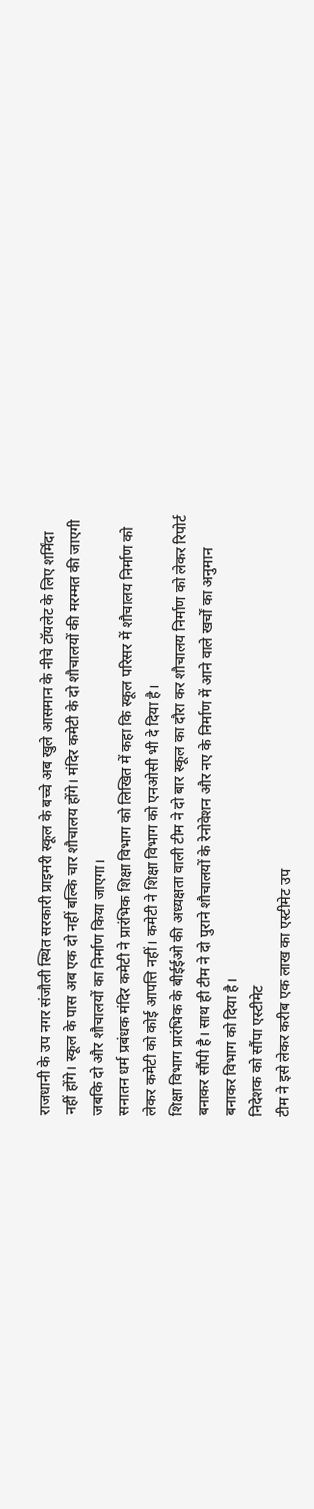राजधानी के उप नगर संजौली स्थित सरकारी प्राइमरी स्कूल के बच्चे अब खुले आसमान के नीचे टॉयलेट के लिए शर्मिंदा नहीं होंगे। स्कूल के पास अब एक दो नहीं बल्कि चार शौचालय होंगे। मंदिर कमेटी के दो शौचालयों की मरम्मत की जाएगी जबकि दो और शौचालयों का निर्माण किया जाएगा।
सनातन धर्म प्रबंधक मंदिर कमेटी ने प्रारंभिक शिक्षा विभाग को लिखित में कहा कि स्कूल परिसर में शौचालय निर्माण को लेकर कमेटी को कोई आपत्ति नहीं। कमेटी ने शिक्षा विभाग को एनओसी भी दे दिया है।
शिक्षा विभाग प्रारंभिक के बीईईओ की अध्यक्षता वाली टीम ने दो बार स्कूल का दौरा कर शौचालय निर्माण को लेकर रिपोर्ट बनाकर सौंपी है। साथ ही टीम ने दो पुराने शौचालयों के रेनोवेशन और नए के निर्माण में आने वाले खर्चों का अनुमान बनाकर विभाग को दिया है।
निदेशक को सौंपा एस्टीमेट
टीम ने इसे लेकर करीब एक लाख का एस्टीमेट उप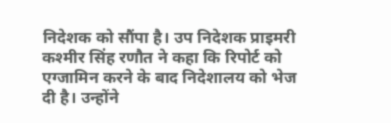निदेशक को सौंपा है। उप निदेशक प्राइमरी कश्मीर सिंह रणौत ने कहा कि रिपोर्ट को एग्जामिन करने के बाद निदेशालय को भेज दी है। उन्होंने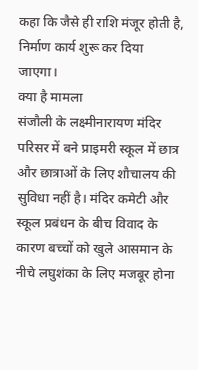कहा कि जैसे ही राशि मंजूर होती है, निर्माण कार्य शुरू कर दिया जाएगा।
क्या है मामला
संजौली के लक्ष्मीनारायण मंदिर परिसर में बने प्राइमरी स्कूल में छात्र और छात्राओं के लिए शौचालय की सुविधा नहीं है। मंदिर कमेटी और स्कूल प्रबंधन के बीच विवाद के कारण बच्चों को खुले आसमान के नीचे लघुशंका के लिए मजबूर होना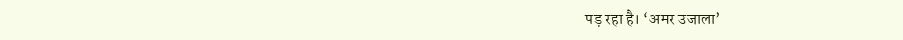पड़ रहा है। ‘अमर उजाला’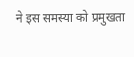ने इस समस्या को प्रमुखता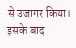से उजागर किया।
इसके बाद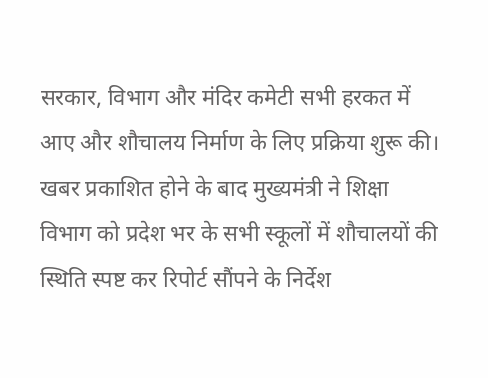सरकार, विभाग और मंदिर कमेटी सभी हरकत में आए और शौचालय निर्माण के लिए प्रक्रिया शुरू की। खबर प्रकाशित होने के बाद मुख्यमंत्री ने शिक्षा विभाग को प्रदेश भर के सभी स्कूलों में शौचालयों की स्थिति स्पष्ट कर रिपोर्ट सौंपने के निर्देश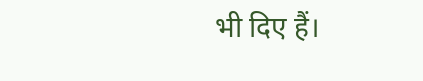भी दिए हैं।